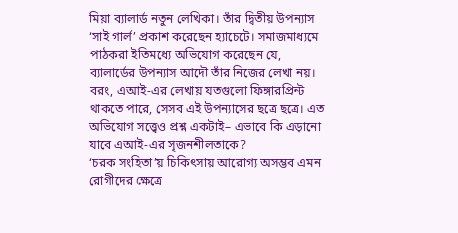মিয়া ব্যালার্ড নতুন লেখিকা। তাঁর দ্বিতীয় উপন্যাস ‘সাই গার্ল’ প্রকাশ করেছেন হ্যাচেটে। সমাজমাধ্যমে পাঠকরা ইতিমধ্যে অভিযোগ করেছেন যে, ব্যালার্ডের উপন্যাস আদৌ তাঁর নিজের লেখা নয়। বরং, এআই-এর লেখায় যতগুলো ফিঙ্গারপ্রিন্ট থাকতে পারে, সেসব এই উপন্যাসের ছত্রে ছত্রে। এত অভিযোগ সত্ত্বেও প্রশ্ন একটাই– এভাবে কি এড়ানো যাবে এআই-এর সৃজনশীলতাকে?
‘চরক সংহিতা’য় চিকিৎসায় আরোগ্য অসম্ভব এমন রোগীদের ক্ষেত্রে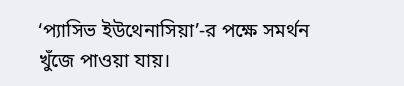‘প্যাসিভ ইউথেনাসিয়া’-র পক্ষে সমর্থন খুঁজে পাওয়া যায়।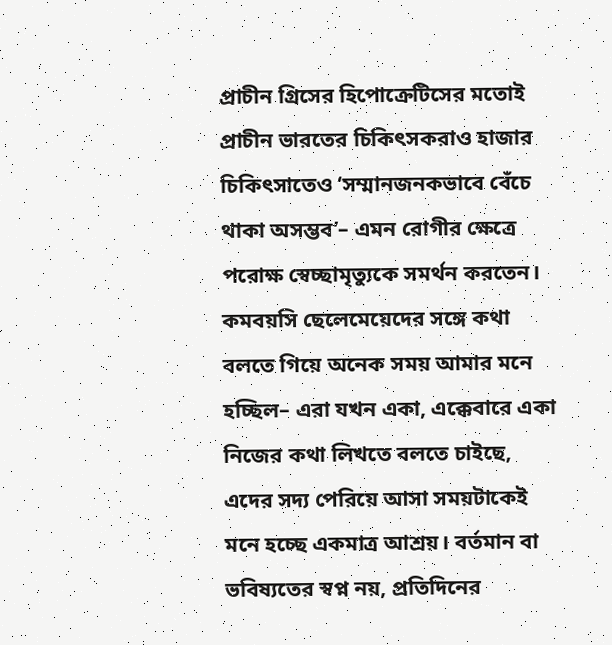প্রাচীন গ্রিসের হিপোক্রেটিসের মতোই প্রাচীন ভারতের চিকিৎসকরাও হাজার চিকিৎসাতেও ‘সম্মানজনকভাবে বেঁচে থাকা অসম্ভব’– এমন রোগীর ক্ষেত্রে পরোক্ষ স্বেচ্ছামৃত্যুকে সমর্থন করতেন।
কমবয়সি ছেলেমেয়েদের সঙ্গে কথা বলতে গিয়ে অনেক সময় আমার মনে হচ্ছিল– এরা যখন একা, এক্কেবারে একা নিজের কথা লিখতে বলতে চাইছে, এদের সদ্য পেরিয়ে আসা সময়টাকেই মনে হচ্ছে একমাত্র আশ্রয়। বর্তমান বা ভবিষ্যতের স্বপ্ন নয়, প্রতিদিনের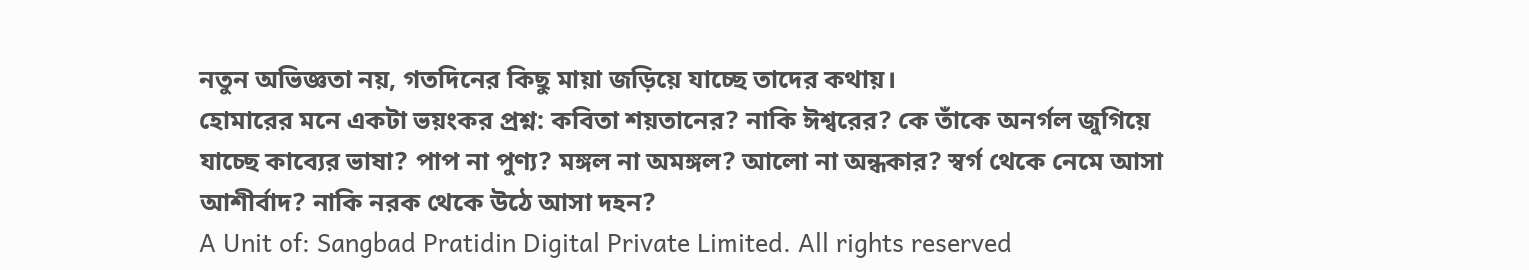নতুন অভিজ্ঞতা নয়, গতদিনের কিছু মায়া জড়িয়ে যাচ্ছে তাদের কথায়।
হোমারের মনে একটা ভয়ংকর প্রশ্ন: কবিতা শয়তানের? নাকি ঈশ্বরের? কে তাঁকে অনর্গল জুগিয়ে যাচ্ছে কাব্যের ভাষা? পাপ না পুণ্য? মঙ্গল না অমঙ্গল? আলো না অন্ধকার? স্বর্গ থেকে নেমে আসা আশীর্বাদ? নাকি নরক থেকে উঠে আসা দহন?
A Unit of: Sangbad Pratidin Digital Private Limited. All rights reserved